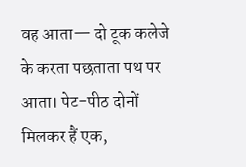वह आता— दो टूक कलेजे के करता पछताता पथ पर आता। पेट-पीठ दोनों मिलकर हैं एक,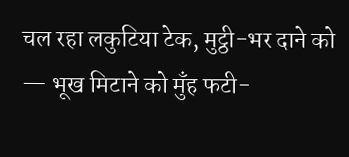चल रहा लकुटिया टेक, मुट्ठी-भर दाने को — भूख मिटाने को मुँह फटी-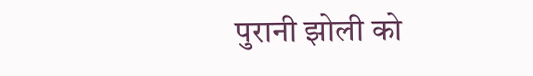पुरानी झोली को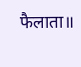फैलाता॥